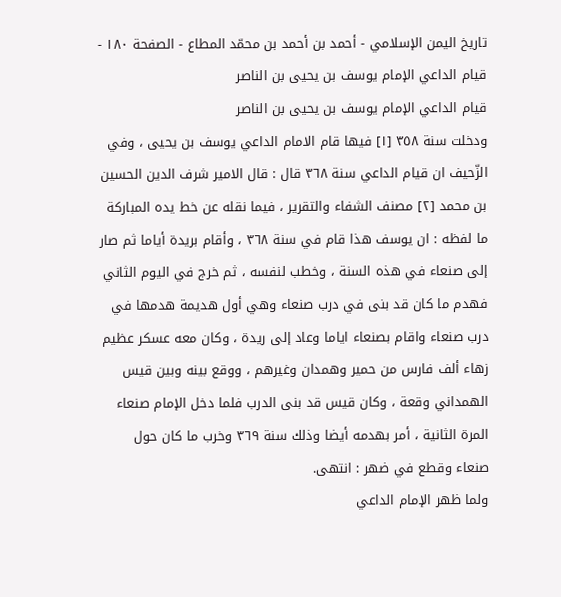تاريخ اليمن الإسلامي - أحمد بن أحمد بن محمّد المطاع - الصفحة ١٨٠ - قيام الداعي الإمام يوسف بن يحيى بن الناصر
قيام الداعي الإمام يوسف بن يحيى بن الناصر
ودخلت سنة ٣٥٨ [١] فيها قام الامام الداعي يوسف بن يحيى ، وفي الزّحيف ان قيام الداعي سنة ٣٦٨ قال : قال الامير شرف الدين الحسين بن محمد [٢] مصنف الشفاء والتقرير ، فيما نقله عن خط يده المباركة ما لفظه : ان يوسف هذا قام في سنة ٣٦٨ ، وأقام بريدة أياما ثم صار إلى صنعاء في هذه السنة ، وخطب لنفسه ، ثم خرج في اليوم الثاني فهدم ما كان قد بنى في درب صنعاء وهي أول هديمة هدمها في درب صنعاء واقام بصنعاء اياما وعاد إلى ريدة ، وكان معه عسكر عظيم زهاء ألف فارس من حمير وهمدان وغيرهم ، ووقع بينه وبين قيس الهمداني وقعة ، وكان قيس قد بنى الدرب فلما دخل الإمام صنعاء المرة الثانية ، أمر بهدمه أيضا وذلك سنة ٣٦٩ وخرب ما كان حول صنعاء وقطع في ضهر : انتهى.
ولما ظهر الإمام الداعي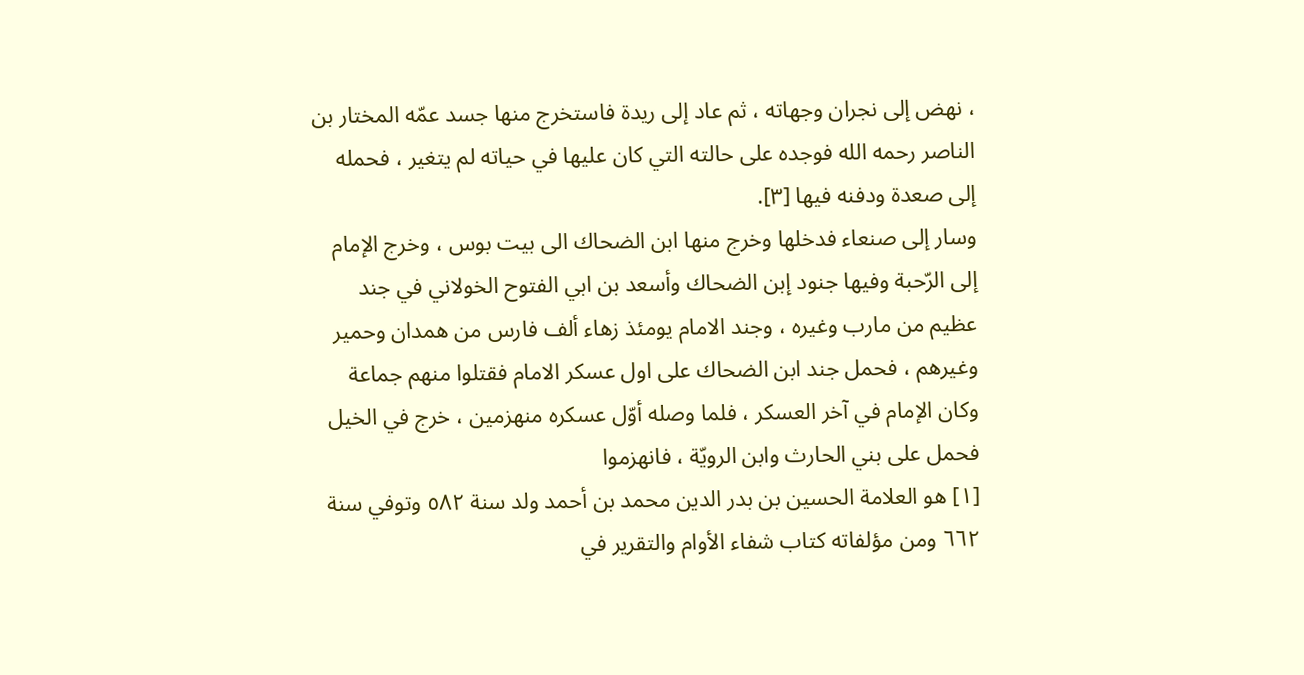، نهض إلى نجران وجهاته ، ثم عاد إلى ريدة فاستخرج منها جسد عمّه المختار بن الناصر رحمه الله فوجده على حالته التي كان عليها في حياته لم يتغير ، فحمله إلى صعدة ودفنه فيها [٣].
وسار إلى صنعاء فدخلها وخرج منها ابن الضحاك الى بيت بوس ، وخرج الإمام إلى الرّحبة وفيها جنود إبن الضحاك وأسعد بن ابي الفتوح الخولاني في جند عظيم من مارب وغيره ، وجند الامام يومئذ زهاء ألف فارس من همدان وحمير وغيرهم ، فحمل جند ابن الضحاك على اول عسكر الامام فقتلوا منهم جماعة وكان الإمام في آخر العسكر ، فلما وصله أوّل عسكره منهزمين ، خرج في الخيل فحمل على بني الحارث وابن الرويّة ، فانهزموا
[١] هو العلامة الحسين بن بدر الدين محمد بن أحمد ولد سنة ٥٨٢ وتوفي سنة ٦٦٢ ومن مؤلفاته كتاب شفاء الأوام والتقرير في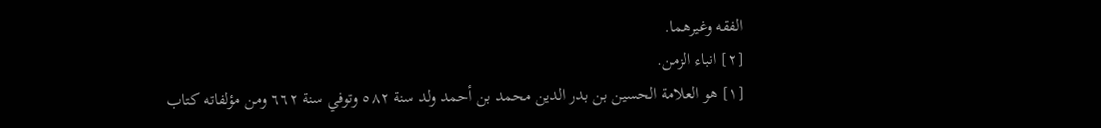الفقه وغيرهما.
[٢] انباء الزمن.
[١] هو العلامة الحسين بن بدر الدين محمد بن أحمد ولد سنة ٥٨٢ وتوفي سنة ٦٦٢ ومن مؤلفاته كتاب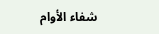شفاء الأوام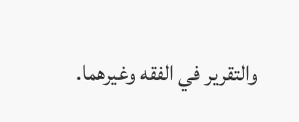والتقرير في الفقه وغيرهما.